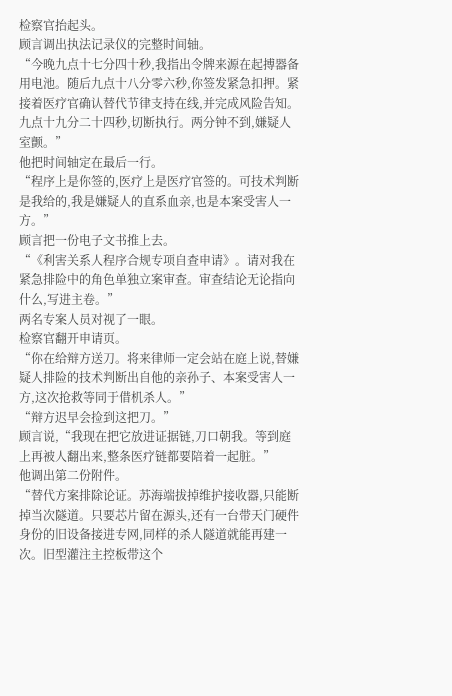检察官抬起头。
顾言调出执法记录仪的完整时间轴。
“今晚九点十七分四十秒,我指出令牌来源在起搏器备用电池。随后九点十八分零六秒,你签发紧急扣押。紧接着医疗官确认替代节律支持在线,并完成风险告知。九点十九分二十四秒,切断执行。两分钟不到,嫌疑人室颤。”
他把时间轴定在最后一行。
“程序上是你签的,医疗上是医疗官签的。可技术判断是我给的,我是嫌疑人的直系血亲,也是本案受害人一方。”
顾言把一份电子文书推上去。
“《利害关系人程序合规专项自查申请》。请对我在紧急排险中的角色单独立案审查。审查结论无论指向什么,写进主卷。”
两名专案人员对视了一眼。
检察官翻开申请页。
“你在给辩方送刀。将来律师一定会站在庭上说,替嫌疑人排险的技术判断出自他的亲孙子、本案受害人一方,这次抢救等同于借机杀人。”
“辩方迟早会捡到这把刀。”
顾言说,“我现在把它放进证据链,刀口朝我。等到庭上再被人翻出来,整条医疗链都要陪着一起脏。”
他调出第二份附件。
“替代方案排除论证。苏海端拔掉维护接收器,只能断掉当次隧道。只要芯片留在源头,还有一台带天门硬件身份的旧设备接进专网,同样的杀人隧道就能再建一次。旧型灌注主控板带这个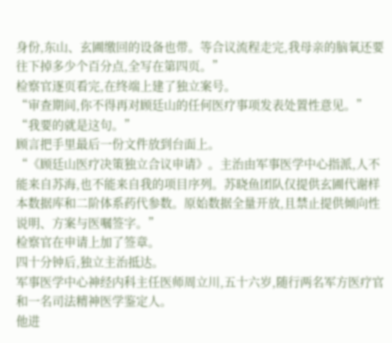身份,东山、玄圃缴回的设备也带。等合议流程走完,我母亲的脑氧还要往下掉多少个百分点,全写在第四页。”
检察官逐页看完,在终端上建了独立案号。
“审查期间,你不得再对顾廷山的任何医疗事项发表处置性意见。”
“我要的就是这句。”
顾言把手里最后一份文件放到台面上。
“《顾廷山医疗决策独立合议申请》。主治由军事医学中心指派,人不能来自苏海,也不能来自我的项目序列。苏晓鱼团队仅提供玄圃代谢样本数据库和二阶体系药代参数。原始数据全量开放,且禁止提供倾向性说明、方案与医嘱签字。”
检察官在申请上加了签章。
四十分钟后,独立主治抵达。
军事医学中心神经内科主任医师周立川,五十六岁,随行两名军方医疗官和一名司法精神医学鉴定人。
他进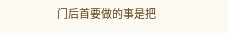门后首要做的事是把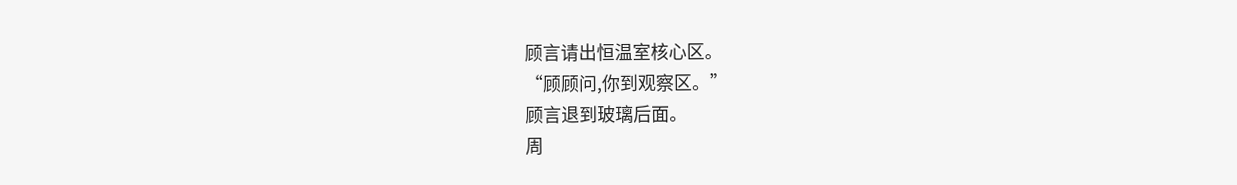顾言请出恒温室核心区。
“顾顾问,你到观察区。”
顾言退到玻璃后面。
周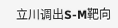立川调出S-M靶向